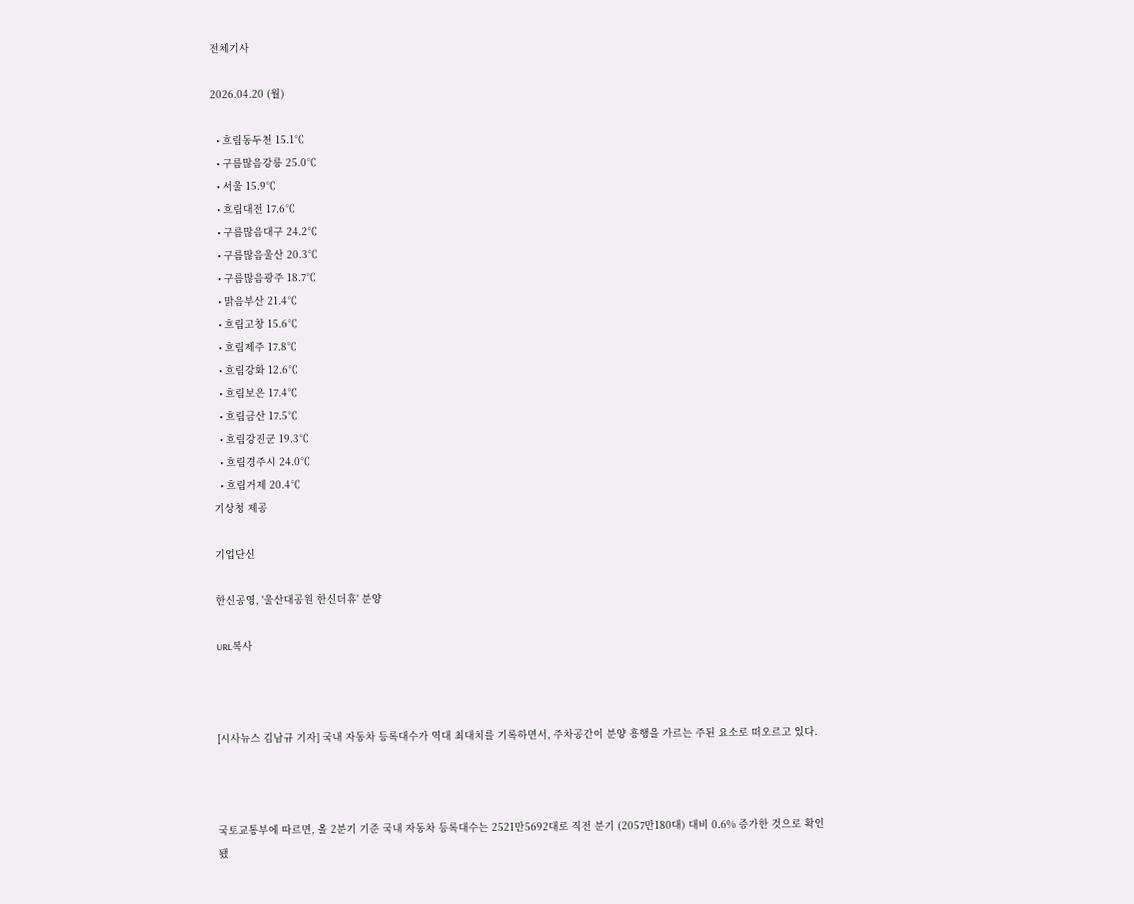전체기사

2026.04.20 (월)

  • 흐림동두천 15.1℃
  • 구름많음강릉 25.0℃
  • 서울 15.9℃
  • 흐림대전 17.6℃
  • 구름많음대구 24.2℃
  • 구름많음울산 20.3℃
  • 구름많음광주 18.7℃
  • 맑음부산 21.4℃
  • 흐림고창 15.6℃
  • 흐림제주 17.8℃
  • 흐림강화 12.6℃
  • 흐림보은 17.4℃
  • 흐림금산 17.5℃
  • 흐림강진군 19.3℃
  • 흐림경주시 24.0℃
  • 흐림거제 20.4℃
기상청 제공

기업단신

한신공영, '울산대공원 한신더휴' 분양

URL복사



[시사뉴스 김남규 기자] 국내 자동차 등록대수가 역대 최대치를 기록하면서, 주차공간이 분양 흥행을 가르는 주된 요소로 떠오르고 있다.



국토교통부에 따르면, 올 2분기 기준 국내 자동차 등록대수는 2521만5692대로 직전 분기 (2057만180대) 대비 0.6% 증가한 것으로 확인됐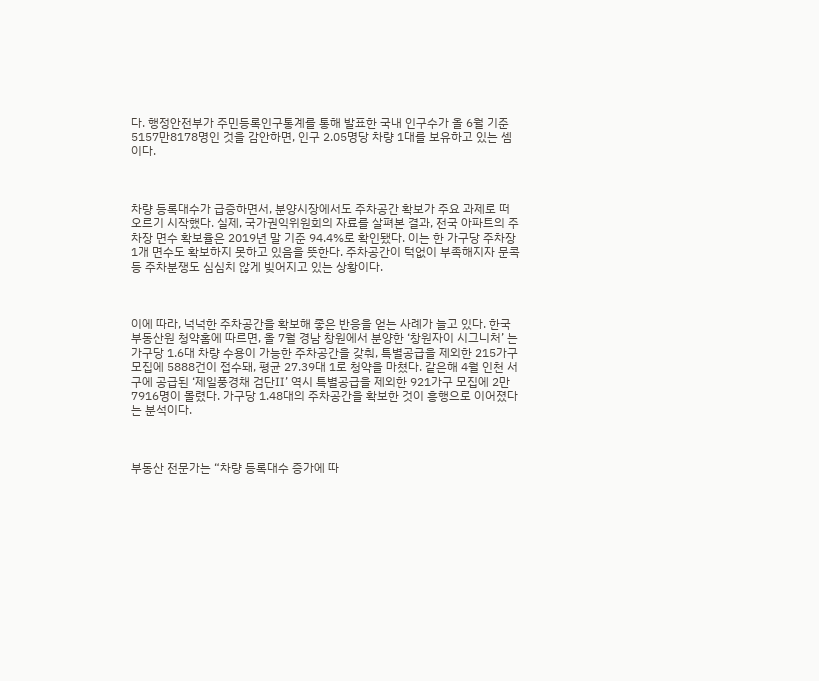다. 행정안전부가 주민등록인구통계를 통해 발표한 국내 인구수가 올 6월 기준 5157만8178명인 것을 감안하면, 인구 2.05명당 차량 1대를 보유하고 있는 셈이다.



차량 등록대수가 급증하면서, 분양시장에서도 주차공간 확보가 주요 과제로 떠오르기 시작했다. 실제, 국가권익위원회의 자료를 살펴본 결과, 전국 아파트의 주차장 면수 확보율은 2019년 말 기준 94.4%로 확인됐다. 이는 한 가구당 주차장 1개 면수도 확보하지 못하고 있음을 뜻한다. 주차공간이 턱없이 부족해지자 문콕 등 주차분쟁도 심심치 않게 빚어지고 있는 상황이다.



이에 따라, 넉넉한 주차공간을 확보해 좋은 반응을 얻는 사례가 늘고 있다. 한국부동산원 청약홈에 따르면, 올 7월 경남 창원에서 분양한 ‘창원자이 시그니처’ 는 가구당 1.6대 차량 수용이 가능한 주차공간을 갖춰, 특별공급을 제외한 215가구 모집에 5888건이 접수돼, 평균 27.39대 1로 청약을 마쳤다. 같은해 4월 인천 서구에 공급된 ‘제일풍경채 검단Ⅱ’ 역시 특별공급을 제외한 921가구 모집에 2만7916명이 몰렸다. 가구당 1.48대의 주차공간을 확보한 것이 흥행으로 이어졌다는 분석이다.



부동산 전문가는 “차량 등록대수 증가에 따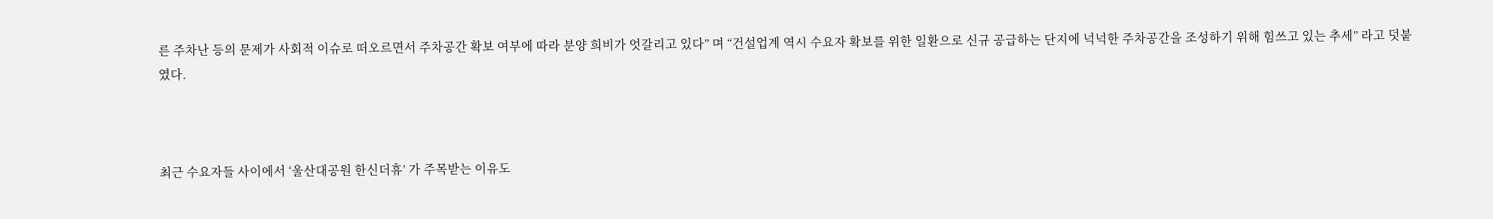른 주차난 등의 문제가 사회적 이슈로 떠오르면서 주차공간 확보 여부에 따라 분양 희비가 엇갈리고 있다” 며 “건설업계 역시 수요자 확보를 위한 일환으로 신규 공급하는 단지에 넉넉한 주차공간을 조성하기 위해 힘쓰고 있는 추세” 라고 덧붙였다.



최근 수요자들 사이에서 ‘울산대공원 한신더휴’ 가 주목받는 이유도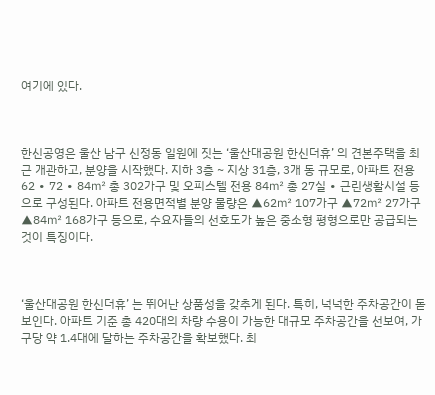여기에 있다.



한신공영은 울산 남구 신정동 일원에 짓는 ‘울산대공원 한신더휴’ 의 견본주택을 최근 개관하고, 분양을 시작했다. 지하 3층 ~ 지상 31층, 3개 동 규모로, 아파트 전용 62 ∙ 72 ∙ 84㎡ 총 302가구 및 오피스텔 전용 84㎡ 총 27실 ∙ 근린생활시설 등으로 구성된다. 아파트 전용면적별 분양 물량은 ▲62㎡ 107가구 ▲72㎡ 27가구 ▲84㎡ 168가구 등으로, 수요자들의 선호도가 높은 중소형 평형으로만 공급되는 것이 특징이다.



‘울산대공원 한신더휴’ 는 뛰어난 상품성을 갖추게 된다. 특히, 넉넉한 주차공간이 돋보인다. 아파트 기준 총 420대의 차량 수용이 가능한 대규모 주차공간을 선보여, 가구당 약 1.4대에 달하는 주차공간을 확보했다. 최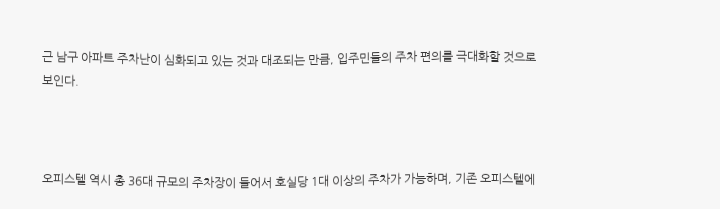근 남구 아파트 주차난이 심화되고 있는 것과 대조되는 만큼, 입주민들의 주차 편의를 극대화할 것으로 보인다.



오피스텔 역시 총 36대 규모의 주차장이 들어서 호실당 1대 이상의 주차가 가능하며, 기존 오피스텔에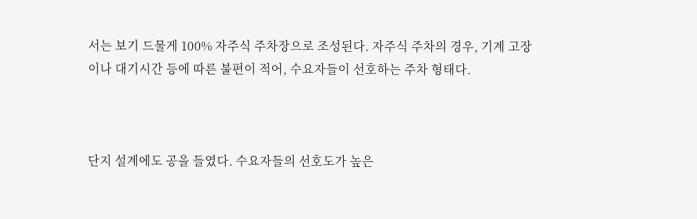서는 보기 드물게 100% 자주식 주차장으로 조성된다. 자주식 주차의 경우, 기계 고장이나 대기시간 등에 따른 불편이 적어, 수요자들이 선호하는 주차 형태다.



단지 설계에도 공을 들였다. 수요자들의 선호도가 높은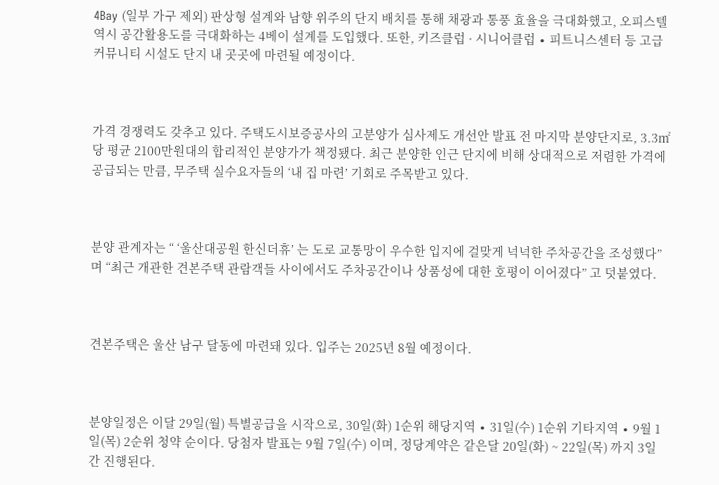4Bay (일부 가구 제외) 판상형 설계와 남향 위주의 단지 배치를 통해 채광과 통풍 효율을 극대화했고, 오피스텔 역시 공간활용도를 극대화하는 4베이 설계를 도입했다. 또한, 키즈클럽 · 시니어클럽 ∙ 피트니스센터 등 고급 커뮤니티 시설도 단지 내 곳곳에 마련될 예정이다.



가격 경쟁력도 갖추고 있다. 주택도시보증공사의 고분양가 심사제도 개선안 발표 전 마지막 분양단지로, 3.3㎡당 평균 2100만원대의 합리적인 분양가가 책정됐다. 최근 분양한 인근 단지에 비해 상대적으로 저렴한 가격에 공급되는 만큼, 무주택 실수요자들의 ‘내 집 마련’ 기회로 주목받고 있다.



분양 관계자는 “ ‘울산대공원 한신더휴’ 는 도로 교통망이 우수한 입지에 걸맞게 넉넉한 주차공간을 조성했다” 며 “최근 개관한 견본주택 관람객들 사이에서도 주차공간이나 상품성에 대한 호평이 이어졌다” 고 덧붙였다.



견본주택은 울산 남구 달동에 마련돼 있다. 입주는 2025년 8월 예정이다.



분양일정은 이달 29일(월) 특별공급을 시작으로, 30일(화) 1순위 해당지역 ∙ 31일(수) 1순위 기타지역 ∙ 9월 1일(목) 2순위 청약 순이다. 당첨자 발표는 9월 7일(수) 이며, 정당계약은 같은달 20일(화) ~ 22일(목) 까지 3일 간 진행된다.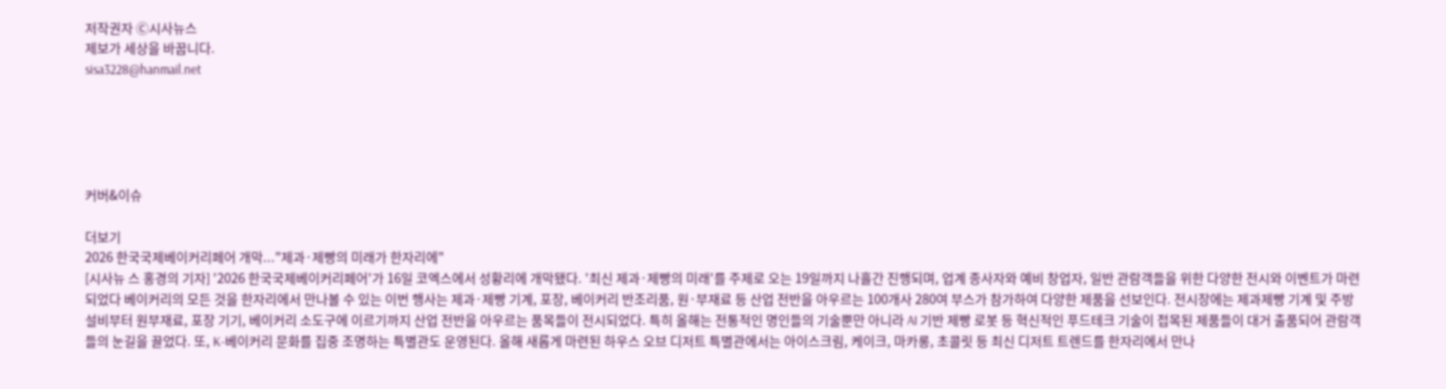저작권자 Ⓒ시사뉴스
제보가 세상을 바꿉니다.
sisa3228@hanmail.net





커버&이슈

더보기
2026 한국국제베이커리페어 개막..."제과·제빵의 미래가 한자리에"
[시사뉴 스 홍경의 기자] '2026 한국국제베이커리페어'가 16일 코엑스에서 성황리에 개막됐다. '최신 제과·제빵의 미래'를 주제로 오는 19일까지 나흘간 진행되며, 업계 종사자와 예비 창업자, 일반 관람객들을 위한 다양한 전시와 이벤트가 마련되었다 베이커리의 모든 것을 한자리에서 만나볼 수 있는 이번 행사는 제과·제빵 기계, 포장, 베이커리 반조리품, 원·부재료 등 산업 전반을 아우르는 100개사 280여 부스가 참가하여 다양한 제품을 선보인다. 전시장에는 제과제빵 기계 및 주방 설비부터 원부재료, 포장 기기, 베이커리 소도구에 이르기까지 산업 전반을 아우르는 품목들이 전시되었다. 특히 올해는 전통적인 명인들의 기술뿐만 아니라 AI 기반 제빵 로봇 등 혁신적인 푸드테크 기술이 접목된 제품들이 대거 출품되어 관람객들의 눈길을 끌었다. 또, K-베이커리 문화를 집중 조명하는 특별관도 운영된다. 올해 새롭게 마련된 하우스 오브 디저트 특별관에서는 아이스크림, 케이크, 마카롱, 초콜릿 등 최신 디저트 트렌드를 한자리에서 만나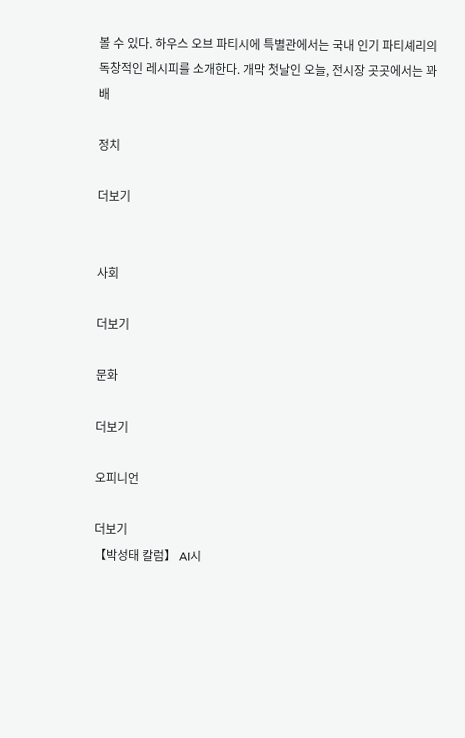볼 수 있다. 하우스 오브 파티시에 특별관에서는 국내 인기 파티셰리의 독창적인 레시피를 소개한다. 개막 첫날인 오늘, 전시장 곳곳에서는 꽈배

정치

더보기


사회

더보기

문화

더보기

오피니언

더보기
【박성태 칼럼】 AI시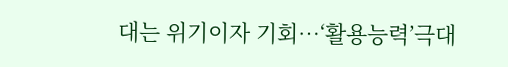대는 위기이자 기회…‘활용능력’극대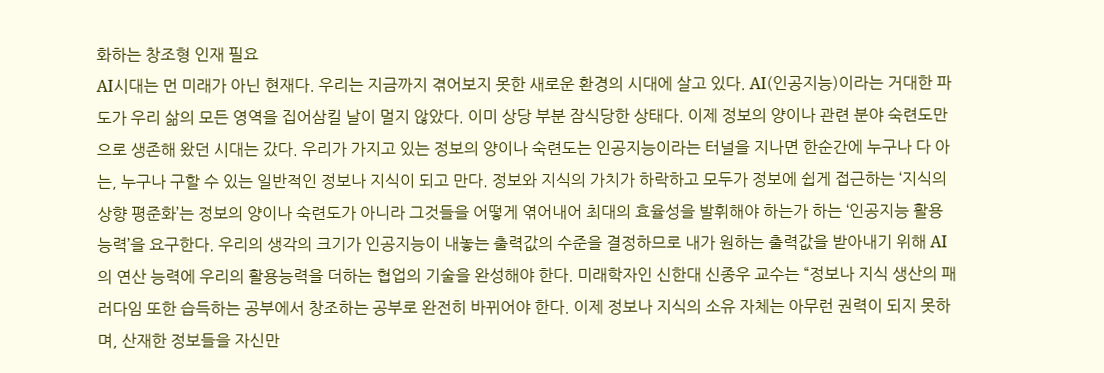화하는 창조형 인재 필요
AI시대는 먼 미래가 아닌 현재다. 우리는 지금까지 겪어보지 못한 새로운 환경의 시대에 살고 있다. AI(인공지능)이라는 거대한 파도가 우리 삶의 모든 영역을 집어삼킬 날이 멀지 않았다. 이미 상당 부분 잠식당한 상태다. 이제 정보의 양이나 관련 분야 숙련도만으로 생존해 왔던 시대는 갔다. 우리가 가지고 있는 정보의 양이나 숙련도는 인공지능이라는 터널을 지나면 한순간에 누구나 다 아는, 누구나 구할 수 있는 일반적인 정보나 지식이 되고 만다. 정보와 지식의 가치가 하락하고 모두가 정보에 쉽게 접근하는 ‘지식의 상향 평준화’는 정보의 양이나 숙련도가 아니라 그것들을 어떻게 엮어내어 최대의 효율성을 발휘해야 하는가 하는 ‘인공지능 활용능력’을 요구한다. 우리의 생각의 크기가 인공지능이 내놓는 출력값의 수준을 결정하므로 내가 원하는 출력값을 받아내기 위해 AI의 연산 능력에 우리의 활용능력을 더하는 협업의 기술을 완성해야 한다. 미래학자인 신한대 신종우 교수는 “정보나 지식 생산의 패러다임 또한 습득하는 공부에서 창조하는 공부로 완전히 바뀌어야 한다. 이제 정보나 지식의 소유 자체는 아무런 권력이 되지 못하며, 산재한 정보들을 자신만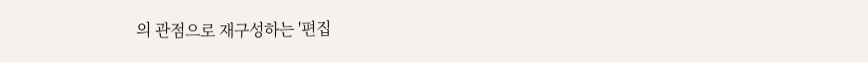의 관점으로 재구성하는 '편집